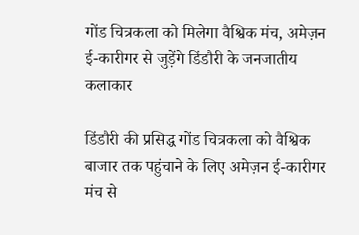गोंड चित्रकला को मिलेगा वैश्विक मंच, अमेज़न ई-कारीगर से जुड़ेंगे डिंडौरी के जनजातीय कलाकार

डिंडौरी की प्रसिद्ध गोंड चित्रकला को वैश्विक बाजार तक पहुंचाने के लिए अमेज़न ई-कारीगर मंच से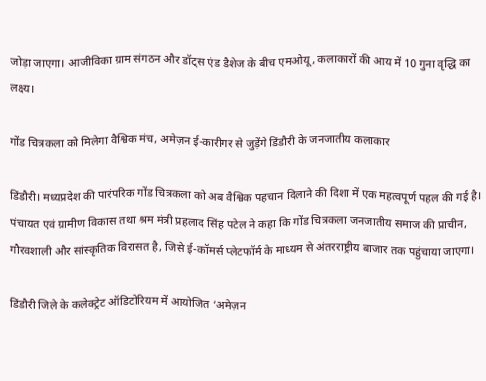जोड़ा जाएगा। आजीविका ग्राम संगठन और डॉट्स एंड डैशेज के बीच एमओयू, कलाकारों की आय में 10 गुना वृद्धि का लक्ष्य।

गोंड चित्रकला को मिलेगा वैश्विक मंच, अमेज़न ई-कारीगर से जुड़ेंगे डिंडौरी के जनजातीय कलाकार

डिंडौरी। मध्यप्रदेश की पारंपरिक गोंड चित्रकला को अब वैश्विक पहचान दिलाने की दिशा में एक महत्वपूर्ण पहल की गई है। पंचायत एवं ग्रामीण विकास तथा श्रम मंत्री प्रहलाद सिंह पटेल ने कहा कि गोंड चित्रकला जनजातीय समाज की प्राचीन, गौरवशाली और सांस्कृतिक विरासत है, जिसे ई-कॉमर्स प्लेटफॉर्म के माध्यम से अंतरराष्ट्रीय बाजार तक पहुंचाया जाएगा।

डिंडौरी जिले के कलेक्ट्रेट ऑडिटोरियम में आयोजित ‘अमेज़न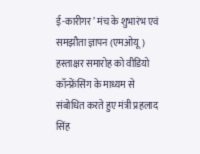ई-कारीगर’ मंच के शुभारंभ एवं समझौता ज्ञापन (एमओयू) हस्ताक्षर समारोह को वीडियो कॉन्फ्रेंसिंग के माध्यम से संबोधित करते हुए मंत्री प्रहलाद सिंह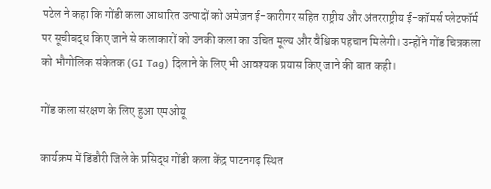पटेल ने कहा कि गोंडी कला आधारित उत्पादों को अमेज़न ई-कारीगर सहित राष्ट्रीय और अंतरराष्ट्रीय ई-कॉमर्स प्लेटफॉर्म पर सूचीबद्ध किए जाने से कलाकारों को उनकी कला का उचित मूल्य और वैश्विक पहचान मिलेगी। उन्होंने गोंड चित्रकला को भौगोलिक संकेतक (GI Tag) दिलाने के लिए भी आवश्यक प्रयास किए जाने की बात कही।

गोंड कला संरक्षण के लिए हुआ एमओयू

कार्यक्रम में डिंडौरी जिले के प्रसिद्ध गोंडी कला केंद्र पाटनगढ़ स्थित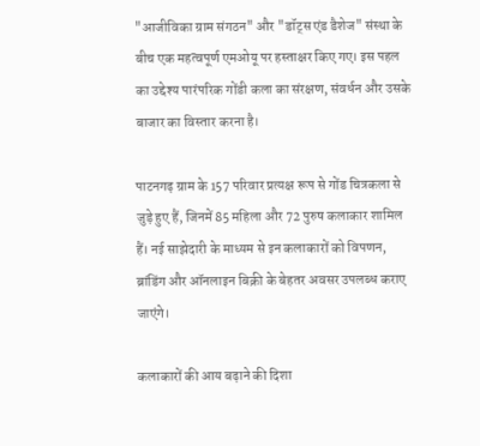"आजीविका ग्राम संगठन" और "डॉट्स एंड डैशेज" संस्था के बीच एक महत्वपूर्ण एमओयू पर हस्ताक्षर किए गए। इस पहल का उद्देश्य पारंपरिक गोंडी कला का संरक्षण, संवर्धन और उसके बाजार का विस्तार करना है।

पाटनगढ़ ग्राम के 157 परिवार प्रत्यक्ष रूप से गोंड चित्रकला से जुड़े हुए हैं, जिनमें 85 महिला और 72 पुरुष कलाकार शामिल हैं। नई साझेदारी के माध्यम से इन कलाकारों को विपणन, ब्रांडिंग और ऑनलाइन बिक्री के बेहतर अवसर उपलब्ध कराए जाएंगे।

कलाकारों की आय बढ़ाने की दिशा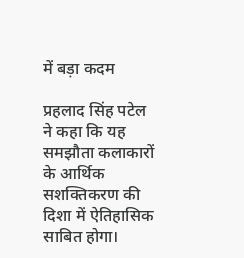में बड़ा कदम

प्रहलाद सिंह पटेल ने कहा कि यह समझौता कलाकारों के आर्थिक सशक्तिकरण की दिशा में ऐतिहासिक साबित होगा।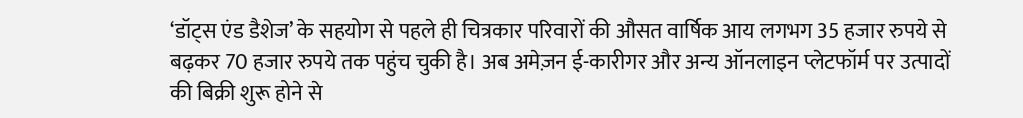‘डॉट्स एंड डैशेज’ के सहयोग से पहले ही चित्रकार परिवारों की औसत वार्षिक आय लगभग 35 हजार रुपये से बढ़कर 70 हजार रुपये तक पहुंच चुकी है। अब अमेज़न ई-कारीगर और अन्य ऑनलाइन प्लेटफॉर्म पर उत्पादों की बिक्री शुरू होने से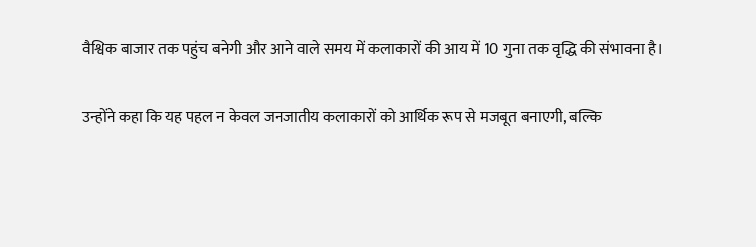वैश्विक बाजार तक पहुंच बनेगी और आने वाले समय में कलाकारों की आय में 10 गुना तक वृद्धि की संभावना है।

उन्होंने कहा कि यह पहल न केवल जनजातीय कलाकारों को आर्थिक रूप से मजबूत बनाएगी, बल्कि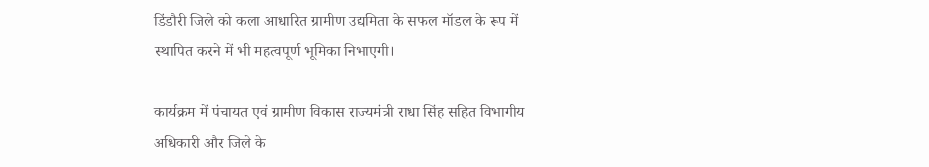डिंडौरी जिले को कला आधारित ग्रामीण उद्यमिता के सफल मॉडल के रूप में स्थापित करने में भी महत्वपूर्ण भूमिका निभाएगी।

कार्यक्रम में पंचायत एवं ग्रामीण विकास राज्यमंत्री राधा सिंह सहित विभागीय अधिकारी और जिले के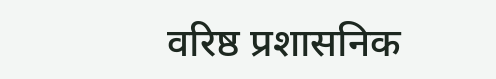वरिष्ठ प्रशासनिक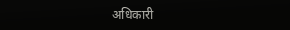अधिकारी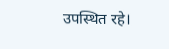उपस्थित रहे।